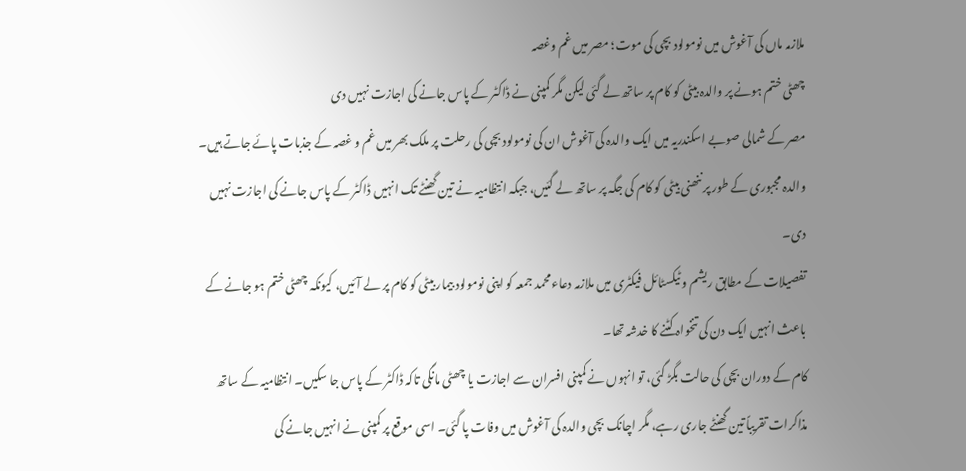ملازمہ ماں کی آغوش میں نومولود بچی کی موت؛ مصر میں غم وغصہ
چھٹی ختم ہونے پر والدہ بیٹی کو کام پر ساتھ لے گئی لیکن مگر کمپنی نے ڈاکٹر کے پاس جانے کی اجازت نہیں دی
مصر کے شمالی صوبے اسکندریہ میں ایک والدہ کی آغوش ان کی نومولود بچی کی رحلت پر ملک بھر میں غم و غصہ کے جذبات پائے جاتے ہیں۔ والدہ مجبوری کے طور پر ننھنی بیٹی کو کام کی جگہ پر ساتھ لے گئیں، جبکہ انتظامیہ نے تین گھنٹے تک انہیں ڈاکٹر کے پاس جانے کی اجازت نہیں دی۔
تفصیلات کے مطابق ریشم و ٹیکسٹائل فیکٹری میں ملازمہ دعاء محمد جمعہ کو اپنی نومولود بیمار بیٹی کو کام پر لے آئیں، کیونکہ چھٹی ختم ہو جانے کے باعث انہیں ایک دن کی تنخواہ کٹنے کا خدشہ تھا۔
کام کے دوران بچی کی حالت بگڑ گئی، تو انہوں نے کمپنی افسران سے اجازت یا چھٹی مانگی تاکہ ڈاکٹر کے پاس جا سکیں۔ انتظامیہ کے ساتھ مذاکرات تقریباً تین گھنٹے جاری رہے، مگر اچانک بچی والدہ کی آغوش میں وفات پا گئی۔ اسی موقع پر کمپنی نے انہیں جانے کی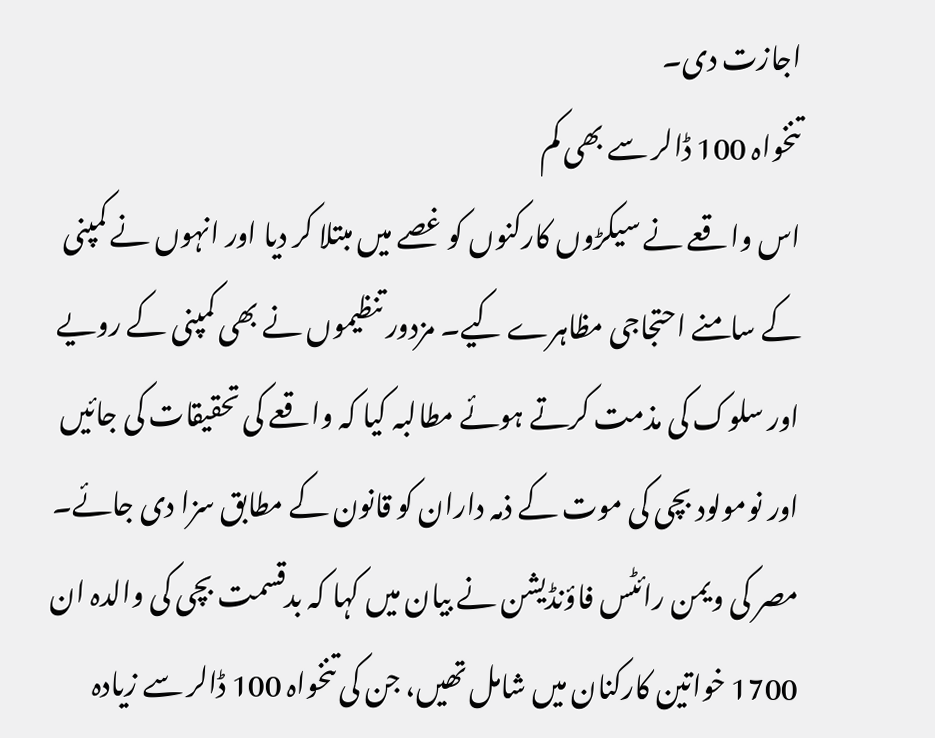اجازت دی۔
تنخواہ 100 ڈالر سے بھی کم
اس واقعے نے سیکڑوں کارکنوں کو غصے میں مبتلا کر دیا اور انہوں نے کمپنی کے سامنے احتجاجی مظاہرے کیے۔ مزدور تنظیموں نے بھی کمپنی کے رویے اور سلوک کی مذمت کرتے ہوئے مطالبہ کیا کہ واقعے کی تحقیقات کی جائیں اور نومولود بچی کی موت کے ذمہ داران کو قانون کے مطابق سزا دی جائے۔
مصر کی ویمن رائٹس فاؤنڈیشن نے بیان میں کہا کہ بدقسمت بچی کی والدہ ان 1700 خواتین کارکنان میں شامل تھیں، جن کی تنخواہ 100 ڈالر سے زیادہ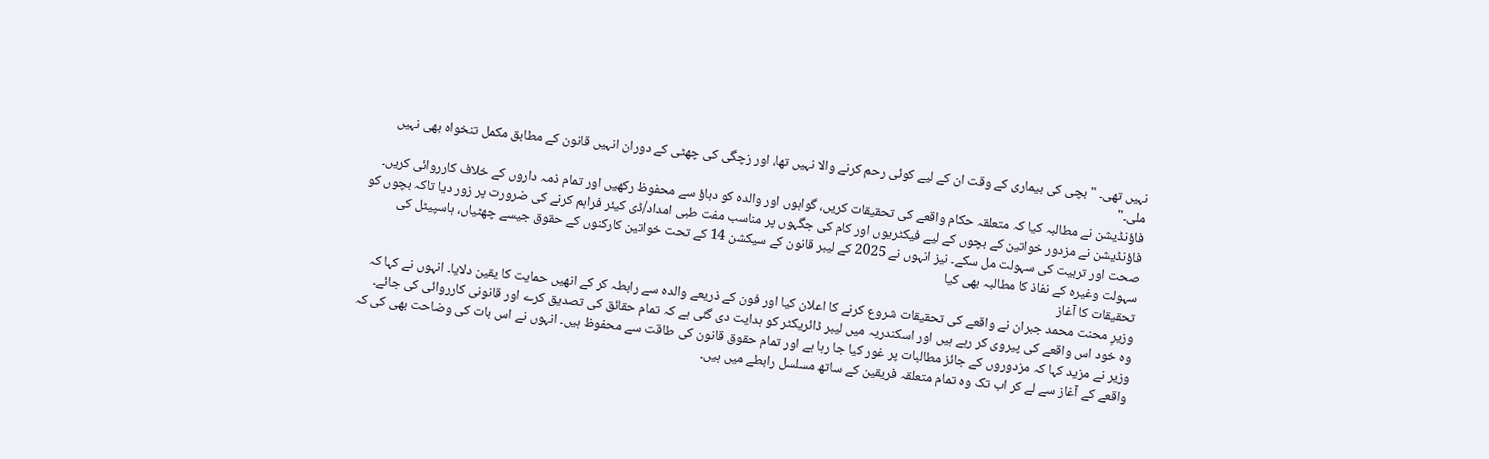نہیں تھی۔ "بچی کی بیماری کے وقت ان کے لیے کوئی رحم کرنے والا نہیں تھا، اور زچگی کی چھٹی کے دوران انہیں قانون کے مطابق مکمل تنخواہ بھی نہیں ملی۔"
فاؤنڈیشن نے مطالبہ کیا کہ متعلقہ حکام واقعے کی تحقیقات کریں، گواہوں اور والدہ کو دباؤ سے محفوظ رکھیں اور تمام ذمہ داروں کے خلاف کارروائی کریں۔
فاؤنڈیشن نے مزدور خواتین کے بچوں کے لیے فیکٹریوں اور کام کی جگہوں پر مناسب مفت طبی امداد/ڈی کیئر فراہم کرنے کی ضرورت پر زور دیا تاکہ بچوں کو صحت اور تربیت کی سہولت مل سکے۔ نیز انہوں نے 2025 کے لیبر قانون کے سیکشن 14 کے تحت خواتین کارکنوں کے حقوق جیسے چھٹیاں، ہاسپیٹل کی سہولت وغیرہ کے نفاذ کا مطالبہ بھی کیا
تحقیقات کا آغاز
وزیرِ محنت محمد جبران نے واقعے کی تحقیقات شروع کرنے کا اعلان کیا اور فون کے ذریعے والدہ سے رابطہ کر کے انھیں حمایت کا یقین دلایا۔ انہوں نے کہا کہ وہ خود اس واقعے کی پیروی کر رہے ہیں اور اسکندریہ میں لیبر ڈائریکٹر کو ہدایت دی گئی ہے کہ تمام حقائق کی تصدیق کرے اور قانونی کارروائی کی جائے۔
وزیر نے مزید کہا کہ مزدوروں کے جائز مطالبات پر غور کیا جا رہا ہے اور تمام حقوق قانون کی طاقت سے محفوظ ہیں۔ انہوں نے اس بات کی وضاحت بھی کی کہ واقعے کے آغاز سے لے کر اب تک وہ تمام متعلقہ فریقین کے ساتھ مسلسل رابطے میں ہیں۔